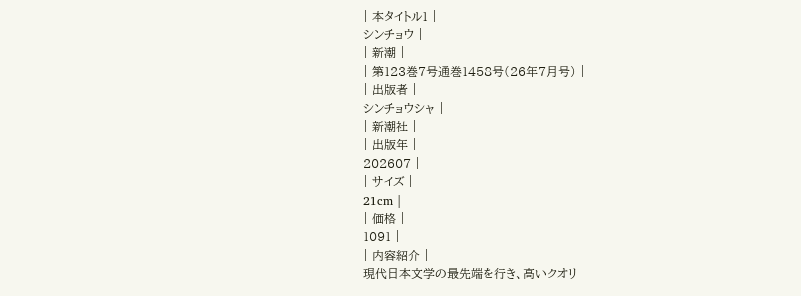| 本タイトル1 |
シンチョウ |
| 新潮 |
| 第123巻7号通巻1458号(26年7月号) |
| 出版者 |
シンチョウシャ |
| 新潮社 |
| 出版年 |
202607 |
| サイズ |
21cm |
| 価格 |
1091 |
| 内容紹介 |
現代日本文学の最先端を行き、高いクオリ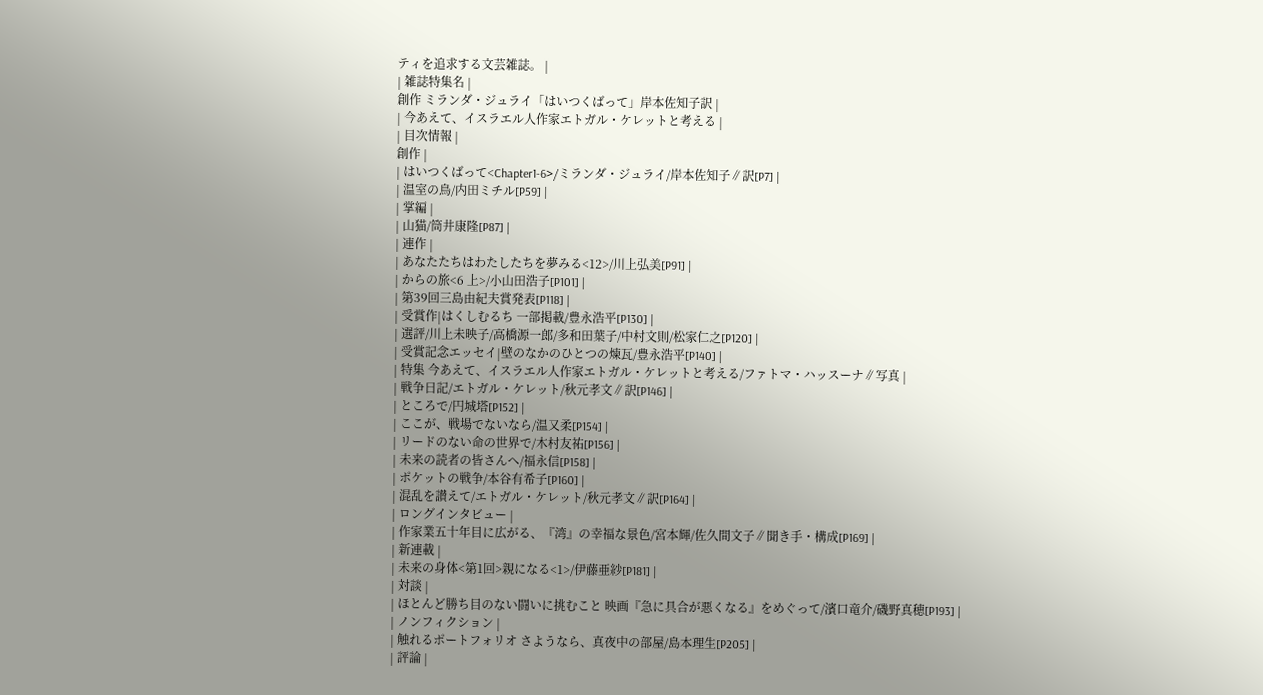ティを追求する文芸雑誌。 |
| 雑誌特集名 |
創作 ミランダ・ジュライ「はいつくばって」岸本佐知子訳 |
| 今あえて、イスラエル人作家エトガル・ケレットと考える |
| 目次情報 |
創作 |
| はいつくばって<Chapter1-6>/ミランダ・ジュライ/岸本佐知子∥訳[P7] |
| 温室の鳥/内田ミチル[P59] |
| 掌編 |
| 山猫/筒井康隆[P87] |
| 連作 |
| あなたたちはわたしたちを夢みる<12>/川上弘美[P91] |
| からの旅<6 上>/小山田浩子[P101] |
| 第39回三島由紀夫賞発表[P118] |
| 受賞作|はくしむるち 一部掲載/豊永浩平[P130] |
| 選評/川上未映子/高橋源一郎/多和田葉子/中村文則/松家仁之[P120] |
| 受賞記念エッセイ|壁のなかのひとつの煉瓦/豊永浩平[P140] |
| 特集 今あえて、イスラエル人作家エトガル・ケレットと考える/ファトマ・ハッスーナ∥写真 |
| 戦争日記/エトガル・ケレット/秋元孝文∥訳[P146] |
| ところで/円城塔[P152] |
| ここが、戦場でないなら/温又柔[P154] |
| リードのない命の世界で/木村友祐[P156] |
| 未来の読者の皆さんへ/福永信[P158] |
| ポケットの戦争/本谷有希子[P160] |
| 混乱を讃えて/エトガル・ケレット/秋元孝文∥訳[P164] |
| ロングインタビュー |
| 作家業五十年目に広がる、『湾』の幸福な景色/宮本輝/佐久間文子∥聞き手・構成[P169] |
| 新連載 |
| 未来の身体<第1回>親になる<1>/伊藤亜紗[P181] |
| 対談 |
| ほとんど勝ち目のない闘いに挑むこと 映画『急に具合が悪くなる』をめぐって/濱口竜介/磯野真穂[P193] |
| ノンフィクション |
| 触れるポートフォリオ さようなら、真夜中の部屋/島本理生[P205] |
| 評論 |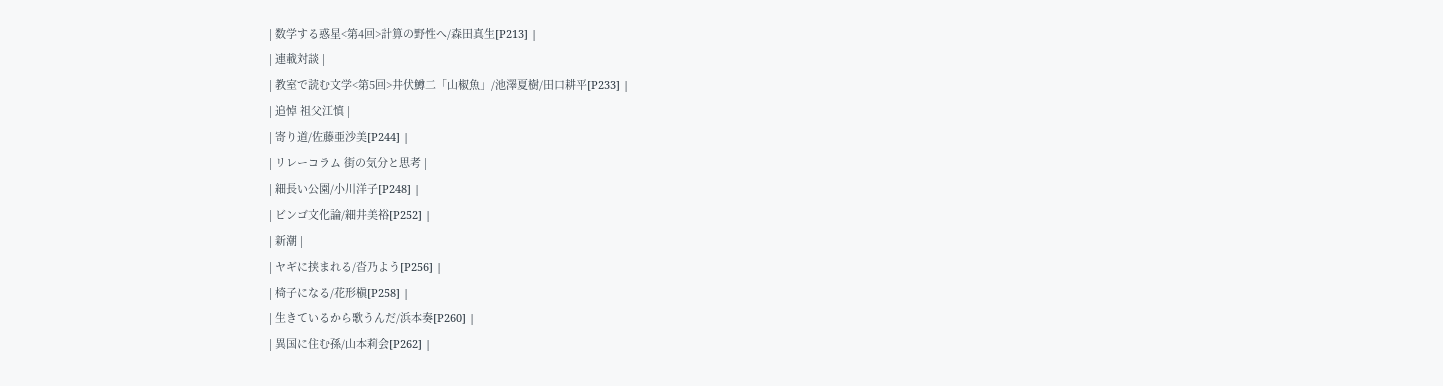| 数学する惑星<第4回>計算の野性へ/森田真生[P213] |
| 連載対談 |
| 教室で読む文学<第5回>井伏鱒二「山椒魚」/池澤夏樹/田口耕平[P233] |
| 追悼 祖父江慎 |
| 寄り道/佐藤亜沙美[P244] |
| リレーコラム 街の気分と思考 |
| 細長い公園/小川洋子[P248] |
| ビンゴ文化論/細井美裕[P252] |
| 新潮 |
| ヤギに挟まれる/沓乃よう[P256] |
| 椅子になる/花形槇[P258] |
| 生きているから歌うんだ/浜本奏[P260] |
| 異国に住む孫/山本莉会[P262] |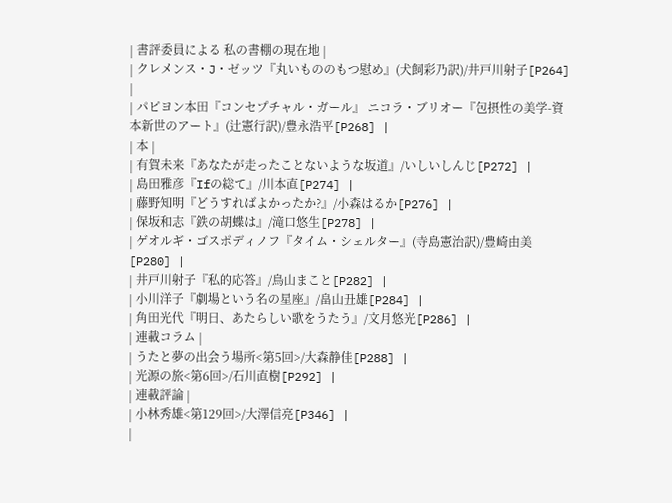| 書評委員による 私の書棚の現在地 |
| クレメンス・J・ゼッツ『丸いもののもつ慰め』(犬飼彩乃訳)/井戸川射子[P264] |
| パピヨン本田『コンセプチャル・ガール』 ニコラ・ブリオー『包摂性の美学-資本新世のアート』(辻憲行訳)/豊永浩平[P268] |
| 本 |
| 有賀未来『あなたが走ったことないような坂道』/いしいしんじ[P272] |
| 島田雅彦『Ifの総て』/川本直[P274] |
| 藤野知明『どうすればよかったか?』/小森はるか[P276] |
| 保坂和志『鉄の胡蝶は』/滝口悠生[P278] |
| ゲオルギ・ゴスポディノフ『タイム・シェルター』(寺島憲治訳)/豊崎由美[P280] |
| 井戸川射子『私的応答』/鳥山まこと[P282] |
| 小川洋子『劇場という名の星座』/畠山丑雄[P284] |
| 角田光代『明日、あたらしい歌をうたう』/文月悠光[P286] |
| 連載コラム |
| うたと夢の出会う場所<第5回>/大森静佳[P288] |
| 光源の旅<第6回>/石川直樹[P292] |
| 連載評論 |
| 小林秀雄<第129回>/大澤信亮[P346] |
|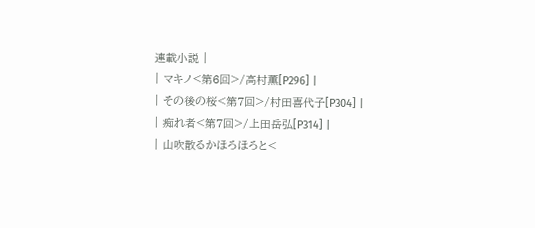連載小説 |
| マキノ<第6回>/高村薫[P296] |
| その後の桜<第7回>/村田喜代子[P304] |
| 痴れ者<第7回>/上田岳弘[P314] |
| 山吹散るかほろほろと<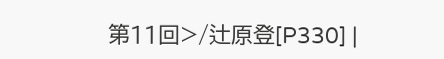第11回>/辻原登[P330] |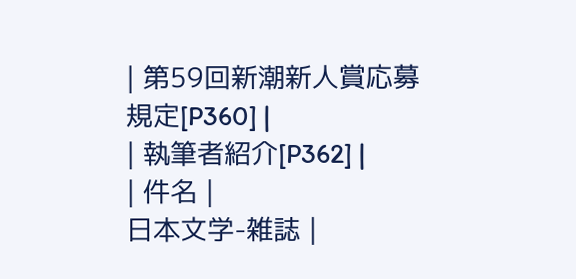| 第59回新潮新人賞応募規定[P360] |
| 執筆者紹介[P362] |
| 件名 |
日本文学-雑誌 |